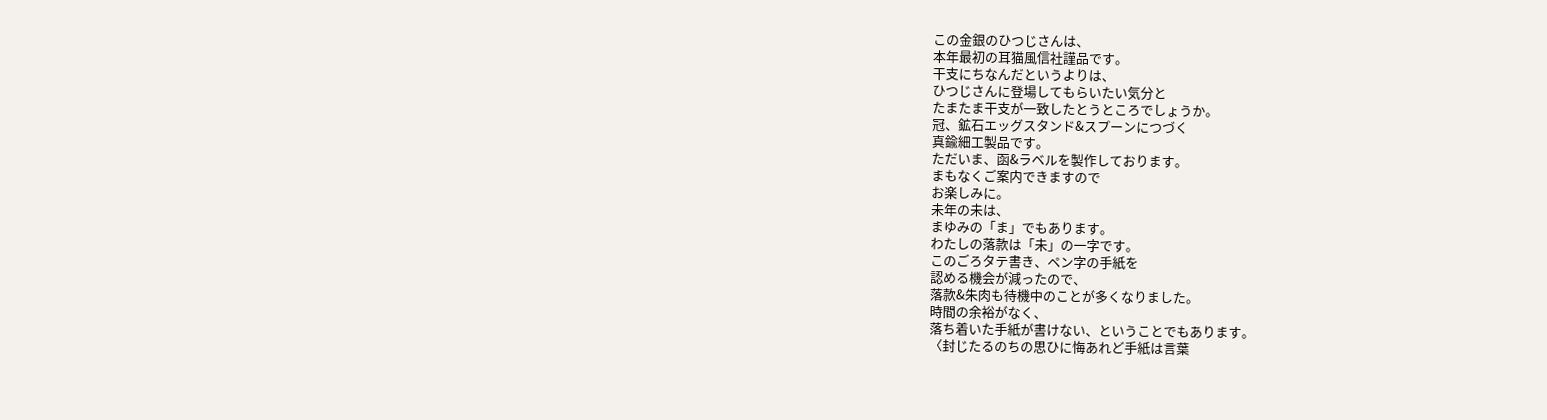この金銀のひつじさんは、
本年最初の耳猫風信社謹品です。
干支にちなんだというよりは、
ひつじさんに登場してもらいたい気分と
たまたま干支が一致したとうところでしょうか。
冠、鉱石エッグスタンド&スプーンにつづく
真鍮細工製品です。
ただいま、函&ラベルを製作しております。
まもなくご案内できますので
お楽しみに。
未年の未は、
まゆみの「ま」でもあります。
わたしの落款は「未」の一字です。
このごろタテ書き、ペン字の手紙を
認める機会が減ったので、
落款&朱肉も待機中のことが多くなりました。
時間の余裕がなく、
落ち着いた手紙が書けない、ということでもあります。
〈封じたるのちの思ひに悔あれど手紙は言葉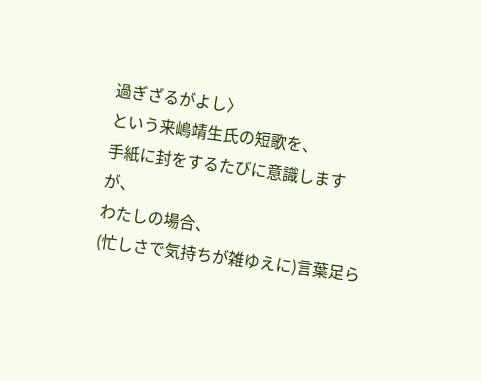過ぎざるがよし〉
という来嶋靖生氏の短歌を、
手紙に封をするたびに意識しますが、
わたしの場合、
(忙しさで気持ちが雑ゆえに)言葉足ら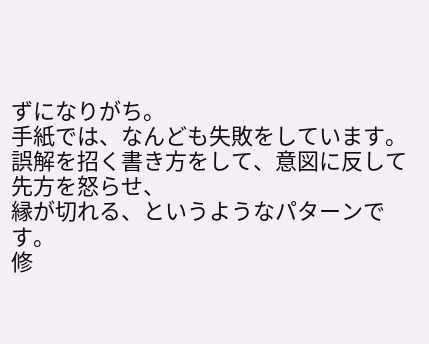ずになりがち。
手紙では、なんども失敗をしています。
誤解を招く書き方をして、意図に反して先方を怒らせ、
縁が切れる、というようなパターンです。
修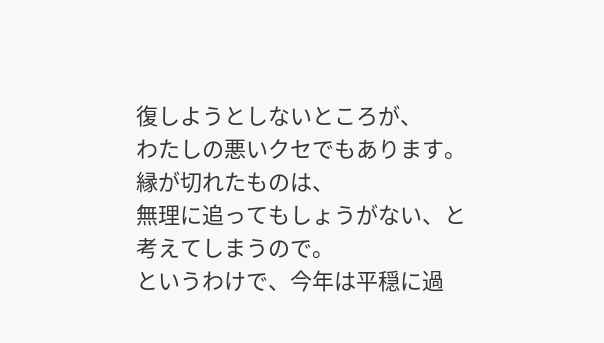復しようとしないところが、
わたしの悪いクセでもあります。
縁が切れたものは、
無理に追ってもしょうがない、と
考えてしまうので。
というわけで、今年は平穏に過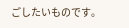ごしたいものです。